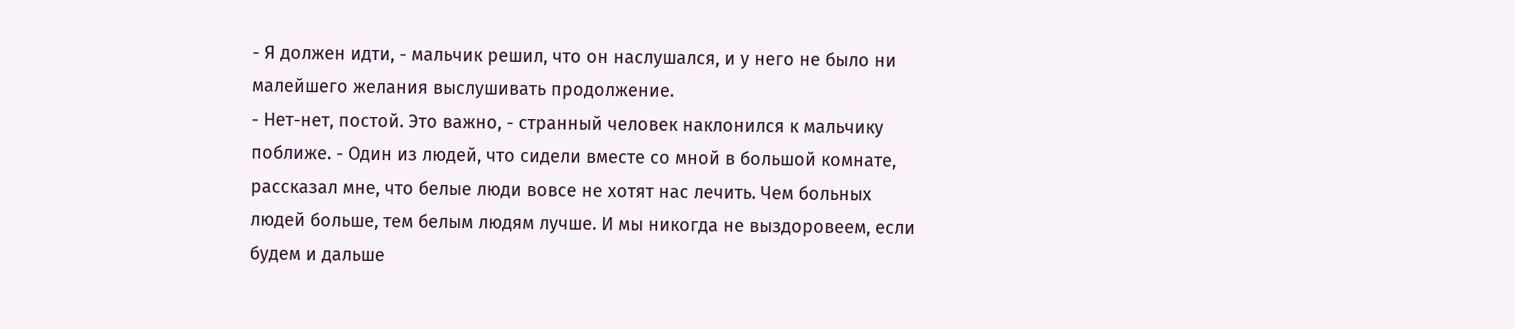- Я должен идти, - мальчик решил, что он наслушался, и у него не было ни малейшего желания выслушивать продолжение.
- Нет-нет, постой. Это важно, - странный человек наклонился к мальчику поближе. - Один из людей, что сидели вместе со мной в большой комнате, рассказал мне, что белые люди вовсе не хотят нас лечить. Чем больных людей больше, тем белым людям лучше. И мы никогда не выздоровеем, если будем и дальше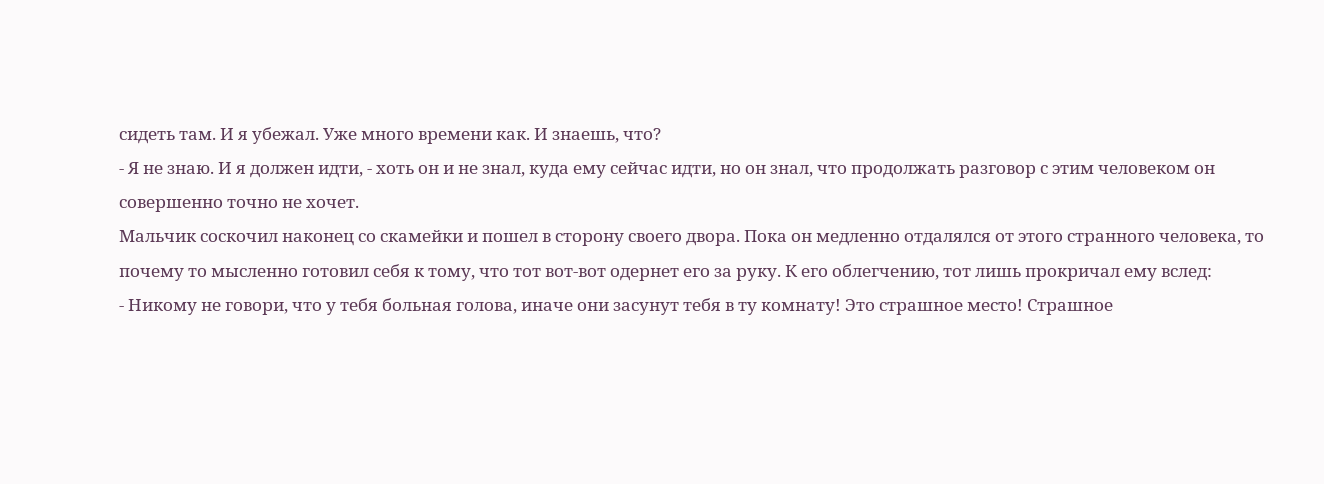сидеть там. И я убежал. Уже много времени как. И знаешь, что?
- Я не знаю. И я должен идти, - хоть он и не знал, куда ему сейчас идти, но он знал, что продолжать разговор с этим человеком он совершенно точно не хочет.
Мальчик соскочил наконец со скамейки и пошел в сторону своего двора. Пока он медленно отдалялся от этого странного человека, то почему то мысленно готовил себя к тому, что тот вот-вот одернет его за руку. К его облегчению, тот лишь прокричал ему вслед:
- Никому не говори, что у тебя больная голова, иначе они засунут тебя в ту комнату! Это страшное место! Страшное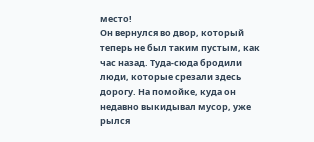место!
Он вернулся во двор, который теперь не был таким пустым, как час назад. Туда-сюда бродили люди, которые срезали здесь дорогу. На помойке, куда он недавно выкидывал мусор, уже рылся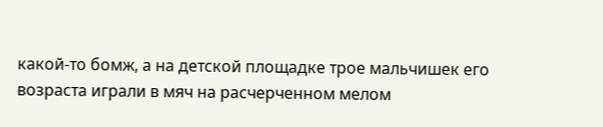какой-то бомж, а на детской площадке трое мальчишек его возраста играли в мяч на расчерченном мелом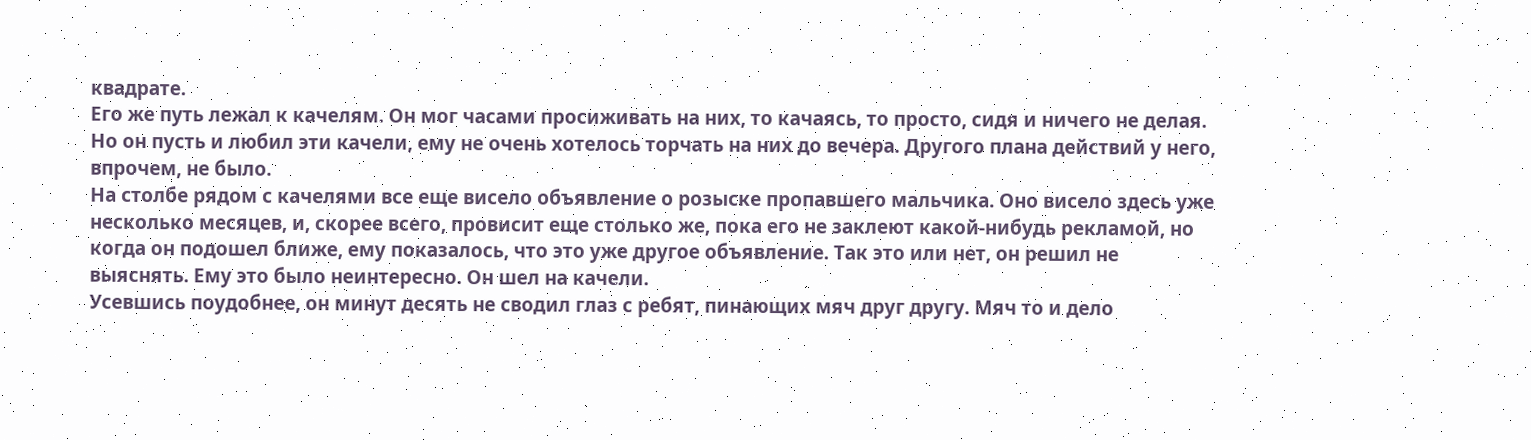квадрате.
Его же путь лежал к качелям. Он мог часами просиживать на них, то качаясь, то просто, сидя и ничего не делая. Но он пусть и любил эти качели, ему не очень хотелось торчать на них до вечера. Другого плана действий у него, впрочем, не было.
На столбе рядом с качелями все еще висело объявление о розыске пропавшего мальчика. Оно висело здесь уже несколько месяцев, и, скорее всего, провисит еще столько же, пока его не заклеют какой-нибудь рекламой, но когда он подошел ближе, ему показалось, что это уже другое объявление. Так это или нет, он решил не выяснять. Ему это было неинтересно. Он шел на качели.
Усевшись поудобнее, он минут десять не сводил глаз с ребят, пинающих мяч друг другу. Мяч то и дело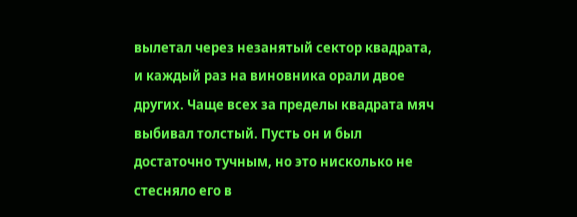вылетал через незанятый сектор квадрата, и каждый раз на виновника орали двое других. Чаще всех за пределы квадрата мяч выбивал толстый. Пусть он и был достаточно тучным, но это нисколько не стесняло его в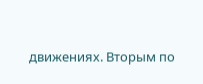движениях. Вторым по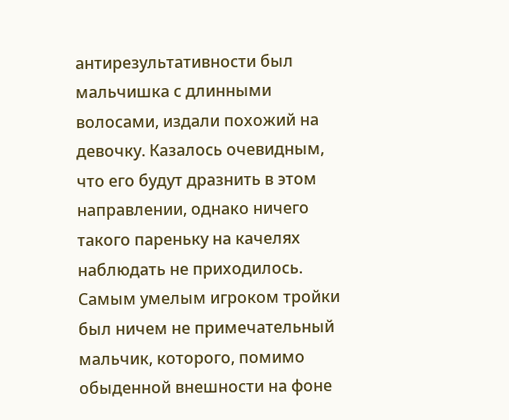антирезультативности был мальчишка с длинными волосами, издали похожий на девочку. Казалось очевидным, что его будут дразнить в этом направлении, однако ничего такого пареньку на качелях наблюдать не приходилось. Самым умелым игроком тройки был ничем не примечательный мальчик, которого, помимо обыденной внешности на фоне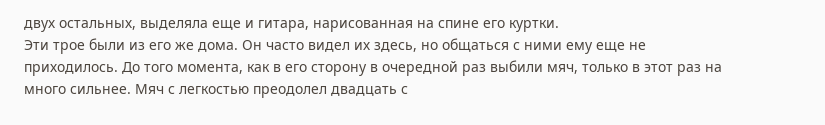двух остальных, выделяла еще и гитара, нарисованная на спине его куртки.
Эти трое были из его же дома. Он часто видел их здесь, но общаться с ними ему еще не приходилось. До того момента, как в его сторону в очередной раз выбили мяч, только в этот раз на много сильнее. Мяч с легкостью преодолел двадцать с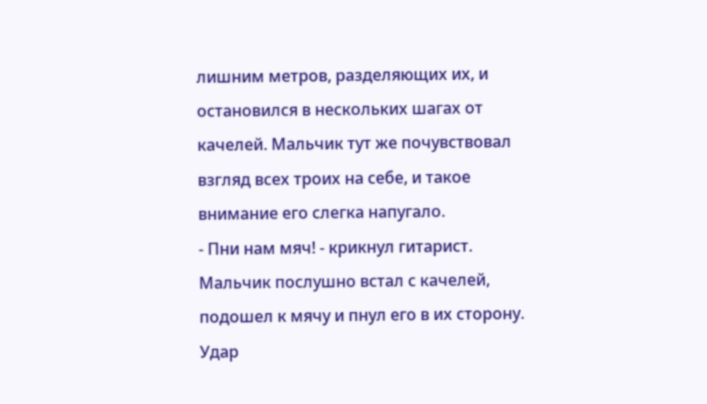лишним метров, разделяющих их, и остановился в нескольких шагах от качелей. Мальчик тут же почувствовал взгляд всех троих на себе, и такое внимание его слегка напугало.
- Пни нам мяч! - крикнул гитарист.
Мальчик послушно встал с качелей, подошел к мячу и пнул его в их сторону. Удар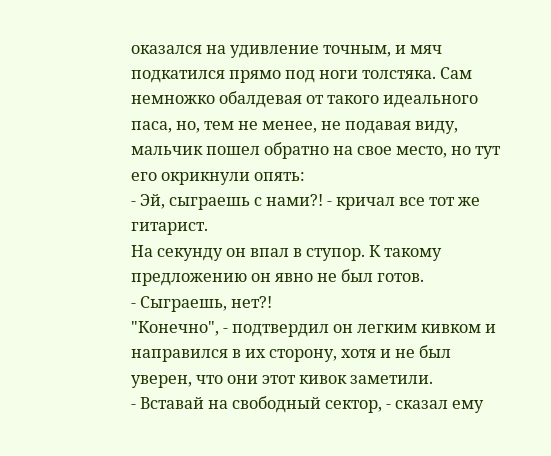оказался на удивление точным, и мяч подкатился прямо под ноги толстяка. Сам немножко обалдевая от такого идеального паса, но, тем не менее, не подавая виду, мальчик пошел обратно на свое место, но тут его окрикнули опять:
- Эй, сыграешь с нами?! - кричал все тот же гитарист.
На секунду он впал в ступор. К такому предложению он явно не был готов.
- Сыграешь, нет?!
"Конечно", - подтвердил он легким кивком и направился в их сторону, хотя и не был уверен, что они этот кивок заметили.
- Вставай на свободный сектор, - сказал ему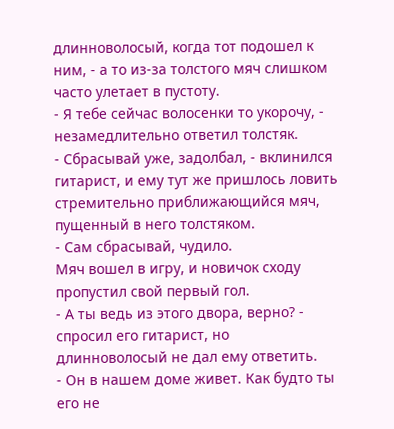длинноволосый, когда тот подошел к ним, - а то из-за толстого мяч слишком часто улетает в пустоту.
- Я тебе сейчас волосенки то укорочу, - незамедлительно ответил толстяк.
- Сбрасывай уже, задолбал, - вклинился гитарист, и ему тут же пришлось ловить стремительно приближающийся мяч, пущенный в него толстяком.
- Сам сбрасывай, чудило.
Мяч вошел в игру, и новичок сходу пропустил свой первый гол.
- А ты ведь из этого двора, верно? - спросил его гитарист, но длинноволосый не дал ему ответить.
- Он в нашем доме живет. Как будто ты его не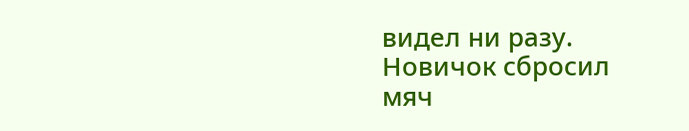видел ни разу.
Новичок сбросил мяч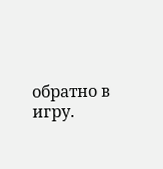обратно в игру.